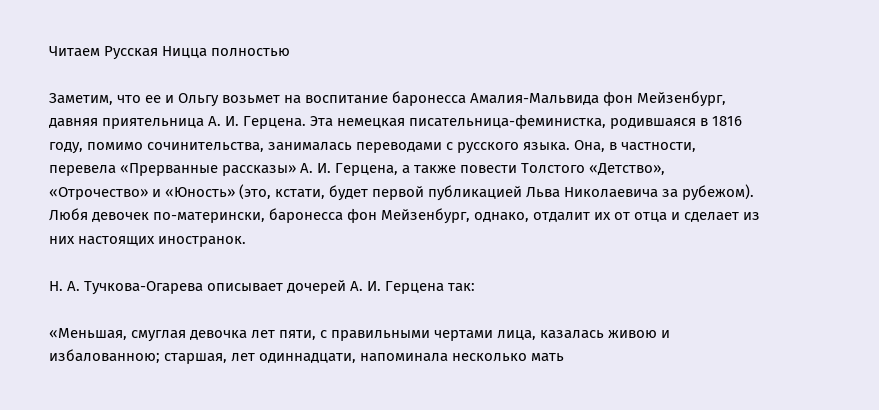Читаем Русская Ницца полностью

Заметим, что ее и Ольгу возьмет на воспитание баронесса Амалия-Мальвида фон Мейзенбург, давняя приятельница А. И. Герцена. Эта немецкая писательница-феминистка, родившаяся в 1816 году, помимо сочинительства, занималась переводами с русского языка. Она, в частности, перевела «Прерванные рассказы» А. И. Герцена, а также повести Толстого «Детство», «Отрочество» и «Юность» (это, кстати, будет первой публикацией Льва Николаевича за рубежом). Любя девочек по-матерински, баронесса фон Мейзенбург, однако, отдалит их от отца и сделает из них настоящих иностранок.

Н. А. Тучкова-Огарева описывает дочерей А. И. Герцена так:

«Меньшая, смуглая девочка лет пяти, с правильными чертами лица, казалась живою и избалованною; старшая, лет одиннадцати, напоминала несколько мать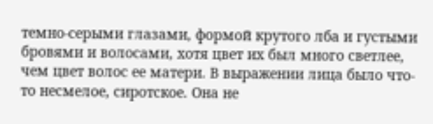темно-серыми глазами, формой крутого лба и густыми бровями и волосами, хотя цвет их был много светлее, чем цвет волос ее матери. В выражении лица было что-то несмелое, сиротское. Она не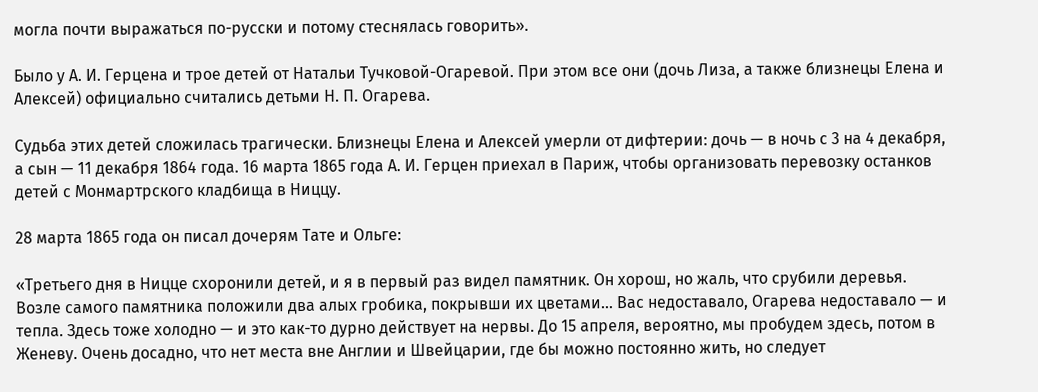могла почти выражаться по-русски и потому стеснялась говорить».

Было у А. И. Герцена и трое детей от Натальи Тучковой-Огаревой. При этом все они (дочь Лиза, а также близнецы Елена и Алексей) официально считались детьми Н. П. Огарева.

Судьба этих детей сложилась трагически. Близнецы Елена и Алексей умерли от дифтерии: дочь — в ночь с 3 на 4 декабря, а сын — 11 декабря 1864 года. 16 марта 1865 года А. И. Герцен приехал в Париж, чтобы организовать перевозку останков детей с Монмартрского кладбища в Ниццу.

28 марта 1865 года он писал дочерям Тате и Ольге:

«Третьего дня в Ницце схоронили детей, и я в первый раз видел памятник. Он хорош, но жаль, что срубили деревья. Возле самого памятника положили два алых гробика, покрывши их цветами… Вас недоставало, Огарева недоставало — и тепла. Здесь тоже холодно — и это как-то дурно действует на нервы. До 15 апреля, вероятно, мы пробудем здесь, потом в Женеву. Очень досадно, что нет места вне Англии и Швейцарии, где бы можно постоянно жить, но следует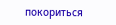покориться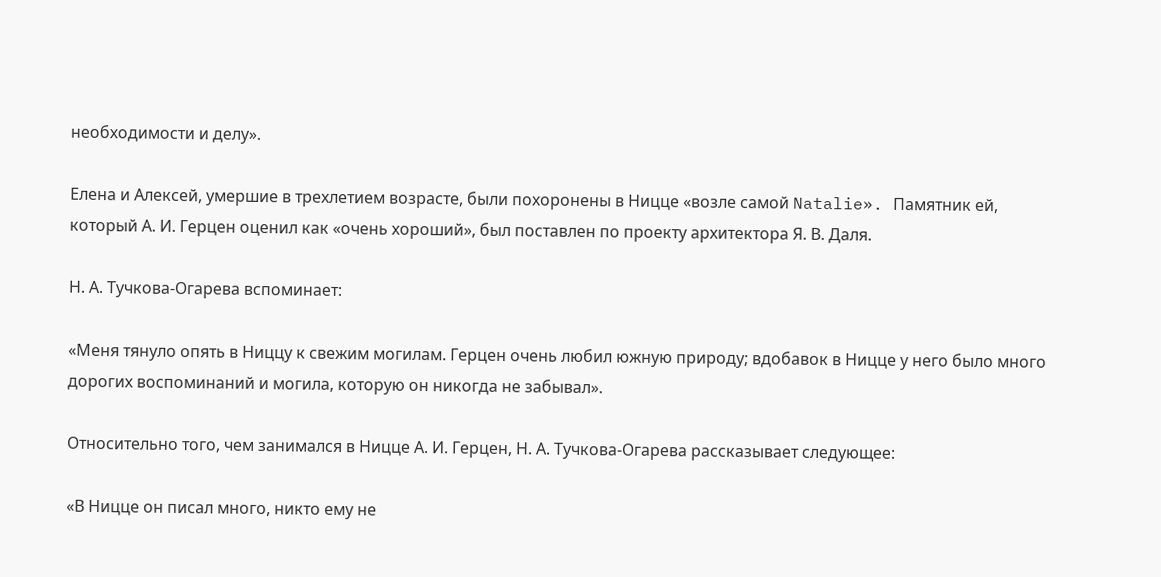необходимости и делу».

Елена и Алексей, умершие в трехлетием возрасте, были похоронены в Ницце «возле самой Natalie». Памятник ей, который А. И. Герцен оценил как «очень хороший», был поставлен по проекту архитектора Я. В. Даля.

Н. А. Тучкова-Огарева вспоминает:

«Меня тянуло опять в Ниццу к свежим могилам. Герцен очень любил южную природу; вдобавок в Ницце у него было много дорогих воспоминаний и могила, которую он никогда не забывал».

Относительно того, чем занимался в Ницце А. И. Герцен, Н. А. Тучкова-Огарева рассказывает следующее:

«В Ницце он писал много, никто ему не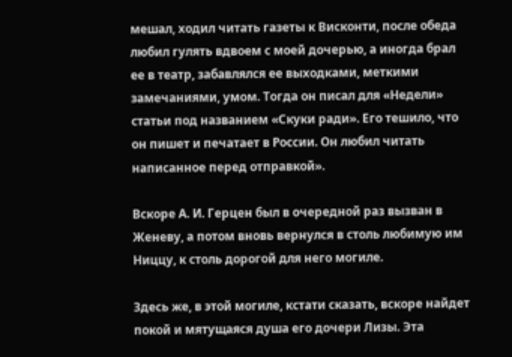мешал, ходил читать газеты к Висконти, после обеда любил гулять вдвоем с моей дочерью, а иногда брал ее в театр, забавлялся ее выходками, меткими замечаниями, умом. Тогда он писал для «Недели» статьи под названием «Скуки ради». Его тешило, что он пишет и печатает в России. Он любил читать написанное перед отправкой».

Вскоре А. И. Герцен был в очередной раз вызван в Женеву, а потом вновь вернулся в столь любимую им Ниццу, к столь дорогой для него могиле.

Здесь же, в этой могиле, кстати сказать, вскоре найдет покой и мятущаяся душа его дочери Лизы. Эта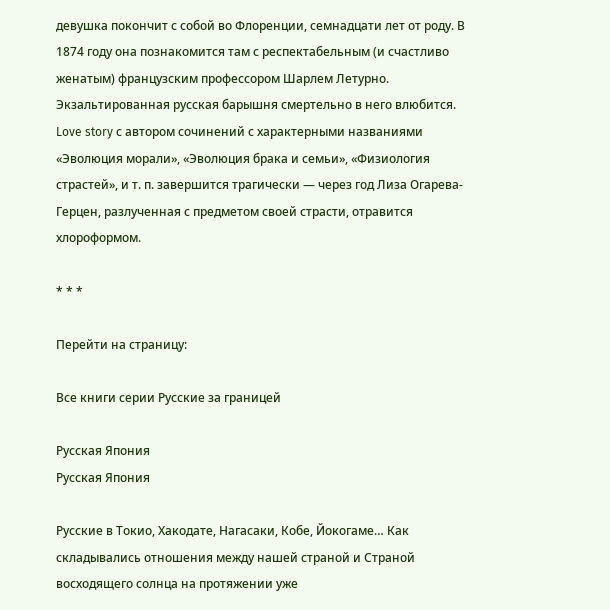девушка покончит с собой во Флоренции, семнадцати лет от роду. В 1874 году она познакомится там с респектабельным (и счастливо женатым) французским профессором Шарлем Летурно. Экзальтированная русская барышня смертельно в него влюбится. Love story с автором сочинений с характерными названиями «Эволюция морали», «Эволюция брака и семьи», «Физиология страстей», и т. п. завершится трагически — через год Лиза Огарева-Герцен, разлученная с предметом своей страсти, отравится хлороформом.

* * *

Перейти на страницу:

Все книги серии Русские за границей

Русская Япония
Русская Япония

Русские в Токио, Хакодате, Нагасаки, Кобе, Йокогаме… Как складывались отношения между нашей страной и Страной восходящего солнца на протяжении уже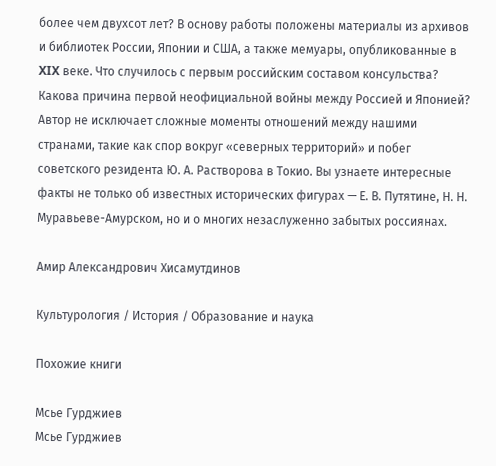более чем двухсот лет? В основу работы положены материалы из архивов и библиотек России, Японии и США, а также мемуары, опубликованные в XIX веке. Что случилось с первым российским составом консульства? Какова причина первой неофициальной войны между Россией и Японией? Автор не исключает сложные моменты отношений между нашими странами, такие как спор вокруг «северных территорий» и побег советского резидента Ю. А. Растворова в Токио. Вы узнаете интересные факты не только об известных исторических фигурах — Е. В. Путятине, Н. Н. Муравьеве-Амурском, но и о многих незаслуженно забытых россиянах.

Амир Александрович Хисамутдинов

Культурология / История / Образование и наука

Похожие книги

Мсье Гурджиев
Мсье Гурджиев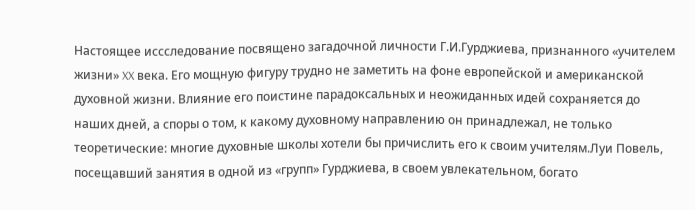Настоящее иссследование посвящено загадочной личности Г.И.Гурджиева, признанного «учителем жизни» XX века. Его мощную фигуру трудно не заметить на фоне европейской и американской духовной жизни. Влияние его поистине парадоксальных и неожиданных идей сохраняется до наших дней, а споры о том, к какому духовному направлению он принадлежал, не только теоретические: многие духовные школы хотели бы причислить его к своим учителям.Луи Повель, посещавший занятия в одной из «групп» Гурджиева, в своем увлекательном, богато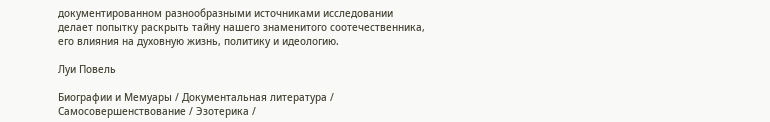документированном разнообразными источниками исследовании делает попытку раскрыть тайну нашего знаменитого соотечественника, его влияния на духовную жизнь, политику и идеологию.

Луи Повель

Биографии и Мемуары / Документальная литература / Самосовершенствование / Эзотерика /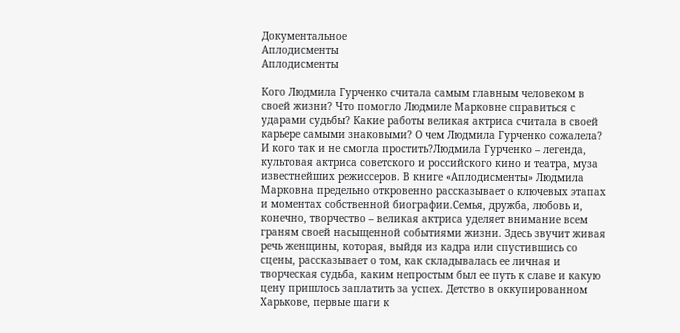Документальное
Аплодисменты
Аплодисменты

Кого Людмила Гурченко считала самым главным человеком в своей жизни? Что помогло Людмиле Марковне справиться с ударами судьбы? Какие работы великая актриса считала в своей карьере самыми знаковыми? О чем Людмила Гурченко сожалела? И кого так и не смогла простить?Людмила Гурченко – легенда, культовая актриса советского и российского кино и театра, муза известнейших режиссеров. В книге «Аплодисменты» Людмила Марковна предельно откровенно рассказывает о ключевых этапах и моментах собственной биографии.Семья, дружба, любовь и, конечно, творчество – великая актриса уделяет внимание всем граням своей насыщенной событиями жизни. Здесь звучит живая речь женщины, которая, выйдя из кадра или спустившись со сцены, рассказывает о том, как складывалась ее личная и творческая судьба, каким непростым был ее путь к славе и какую цену пришлось заплатить за успех. Детство в оккупированном Харькове, первые шаги к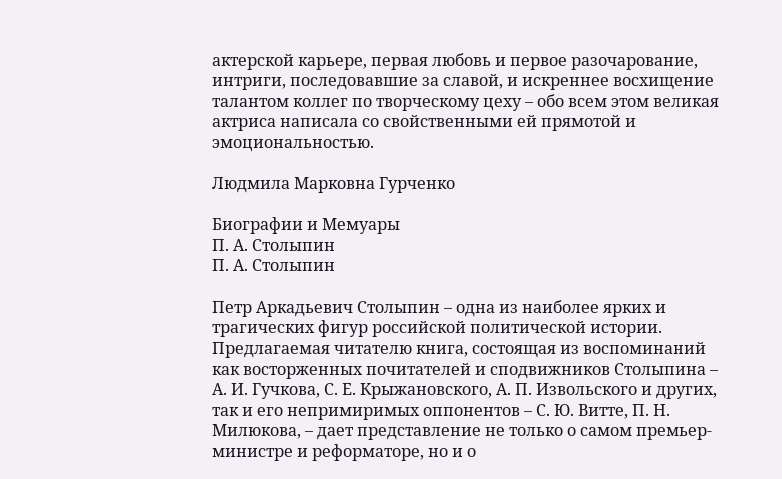актерской карьере, первая любовь и первое разочарование, интриги, последовавшие за славой, и искреннее восхищение талантом коллег по творческому цеху – обо всем этом великая актриса написала со свойственными ей прямотой и эмоциональностью.

Людмила Марковна Гурченко

Биографии и Мемуары
П. А. Столыпин
П. А. Столыпин

Петр Аркадьевич Столыпин – одна из наиболее ярких и трагических фигур российской политической истории. Предлагаемая читателю книга, состоящая из воспоминаний как восторженных почитателей и сподвижников Столыпина – А. И. Гучкова, С. Е. Крыжановского, А. П. Извольского и других, так и его непримиримых оппонентов – С. Ю. Витте, П. Н. Милюкова, – дает представление не только о самом премьер-министре и реформаторе, но и о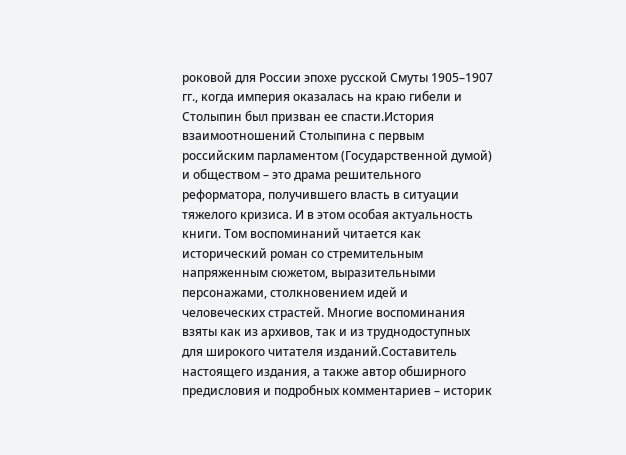роковой для России эпохе русской Смуты 1905–1907 гг., когда империя оказалась на краю гибели и Столыпин был призван ее спасти.История взаимоотношений Столыпина с первым российским парламентом (Государственной думой) и обществом – это драма решительного реформатора, получившего власть в ситуации тяжелого кризиса. И в этом особая актуальность книги. Том воспоминаний читается как исторический роман со стремительным напряженным сюжетом, выразительными персонажами, столкновением идей и человеческих страстей. Многие воспоминания взяты как из архивов, так и из труднодоступных для широкого читателя изданий.Составитель настоящего издания, а также автор обширного предисловия и подробных комментариев – историк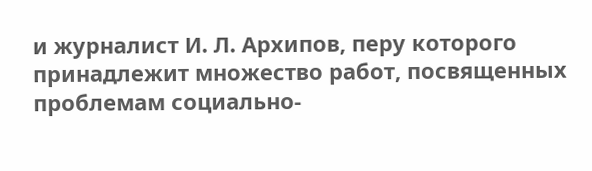и журналист И. Л. Архипов, перу которого принадлежит множество работ, посвященных проблемам социально-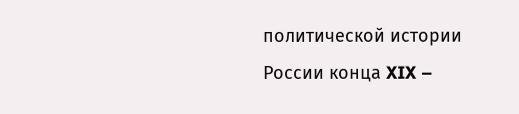политической истории России конца XIX –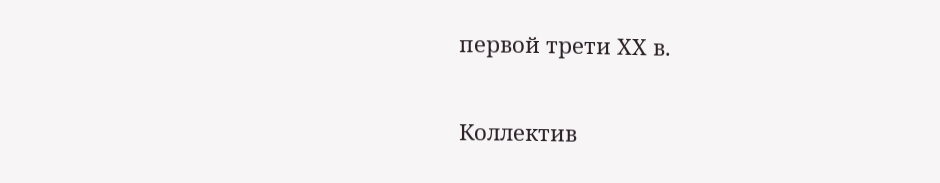первой трети ХХ в.

Коллектив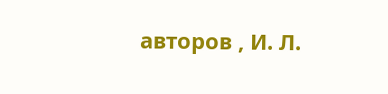авторов , И. Л.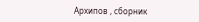Архипов , сборник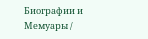Биографии и Мемуары /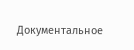Документальное